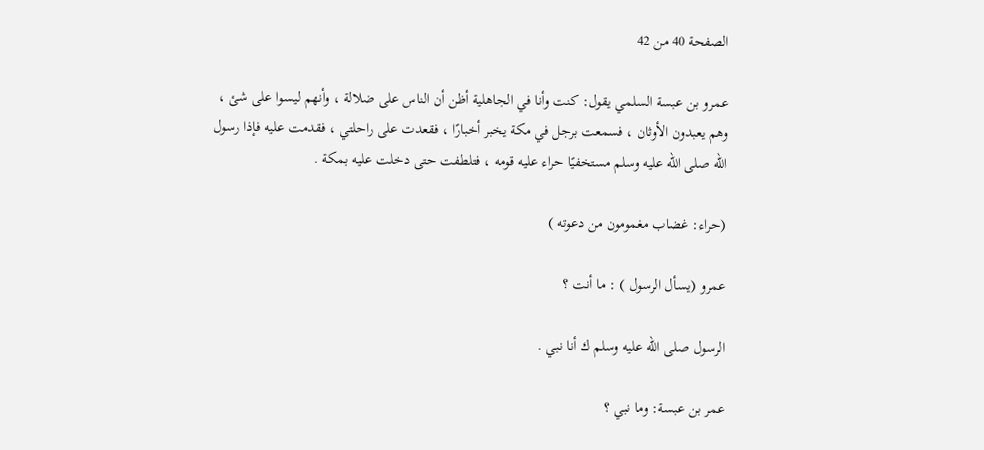الصفحة 40 من 42

عمرو بن عبسة السلمي يقول: كنت وأنا في الجاهلية أظن أن الناس على ضلالة ، وأنهم ليسوا على شئ ، وهم يعبدون الأوثان ، فسمعت برجل في مكة يخبر أخبارًا ، فقعدت على راحلتي ، فقدمت عليه فإذا رسول الله صلى الله عليه وسلم مستخفيًا حراء عليه قومه ، فتلطفت حتى دخلت عليه بمكة .

(حراء: غضاب مغمومون من دعوته )

عمرو (يسأل الرسول ) : ما أنت ؟

الرسول صلى الله عليه وسلم ك أنا نبي .

عمر بن عبسة: وما نبي ؟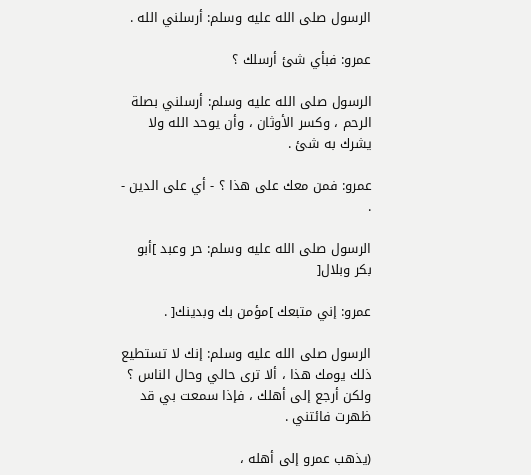الرسول صلى الله عليه وسلم: أرسلني الله .

عمرو: فبأي شئ أرسلك ؟

الرسول صلى الله عليه وسلم: أرسلني بصلة الرحم ، وكسر الأوثان ، وأن يوحد الله ولا يشرك به شئ .

عمرو: فمن معك على هذا ؟ - أي على الدين - .

الرسول صلى الله عليه وسلم: حر وعبد ]أبو بكر وبلال[

عمرو: إني متبعك ]مؤمن بك وبدينك[ .

الرسول صلى الله عليه وسلم: إنك لا تستطيع ذلك يومك هذا ، ألا ترى حالي وحال الناس ؟ ولكن أرجع إلى أهلك ، فإذا سمعت بي قد ظهرت فائتني .

(يذهب عمرو إلى أهله ،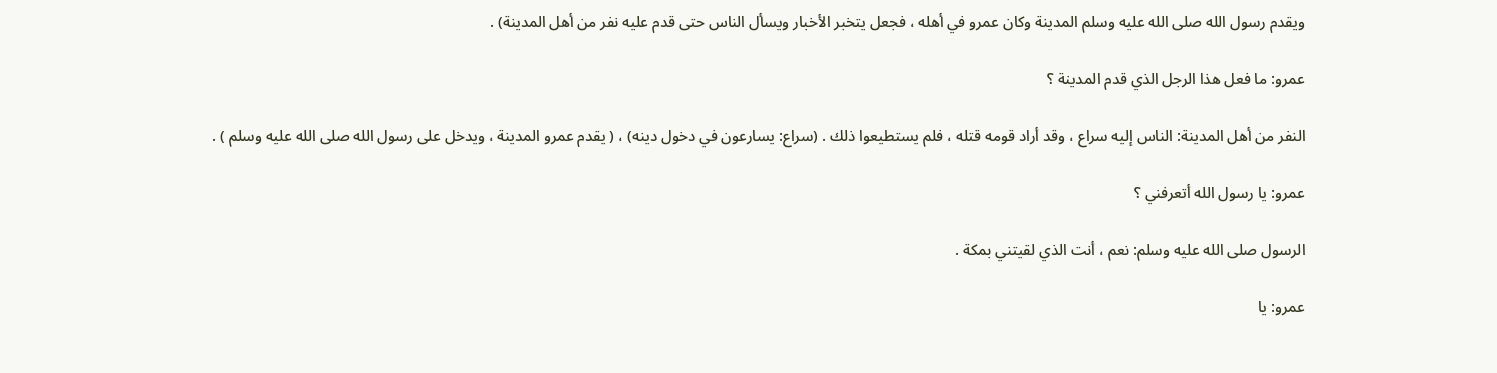ويقدم رسول الله صلى الله عليه وسلم المدينة وكان عمرو في أهله ، فجعل يتخبر الأخبار ويسأل الناس حتى قدم عليه نفر من أهل المدينة) .

عمرو: ما فعل هذا الرجل الذي قدم المدينة ؟

النفر من أهل المدينة: الناس إليه سراع ، وقد أراد قومه قتله ، فلم يستطيعوا ذلك . (سراع: يسارعون في دخول دينه) ، ( يقدم عمرو المدينة ، ويدخل على رسول الله صلى الله عليه وسلم ) .

عمرو: يا رسول الله أتعرفني ؟

الرسول صلى الله عليه وسلم: نعم ، أنت الذي لقيتني بمكة .

عمرو: يا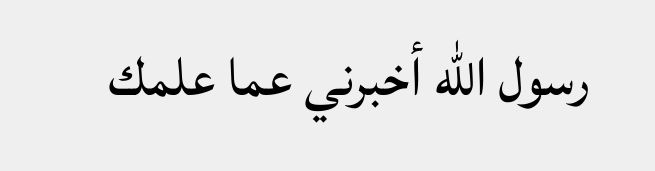رسول الله أخبرني عما علمك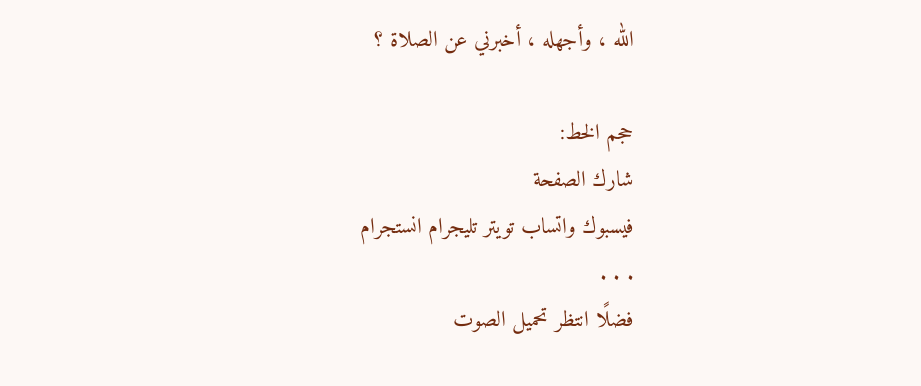الله ، وأجهله ، أخبرني عن الصلاة ؟

حجم الخط:
شارك الصفحة
فيسبوك واتساب تويتر تليجرام انستجرام
. . .
فضلًا انتظر تحميل الصوت